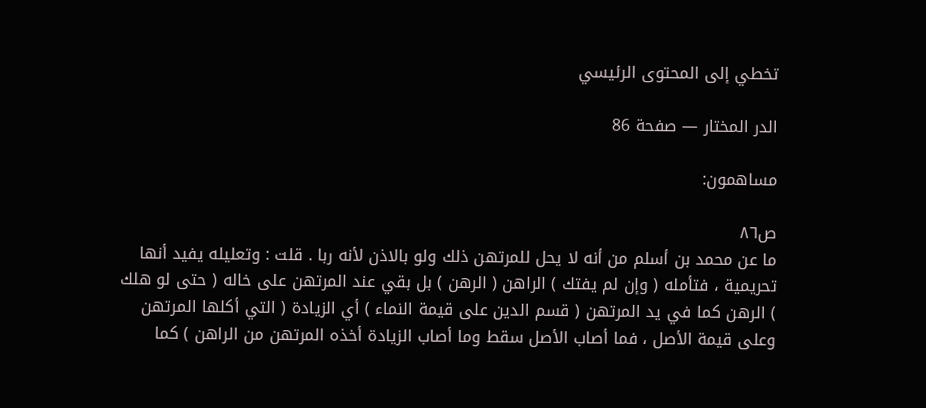تخطي إلى المحتوى الرئيسي

الدر المختار — صفحة 86

مساهمون:

ص٨٦
ما عن محمد بن أسلم من أنه لا يحل للمرتهن ذلك ولو بالاذن لأنه ربا . قلت : وتعليله يفيد أنها تحريمية ، فتأمله ( وإن لم يفتك ) الراهن ( الرهن ) بل بقي عند المرتهن على خاله ( حتى لو هلك ) الرهن كما في يد المرتهن ( قسم الدين على قيمة النماء ) أي الزيادة ( التي أكلها المرتهن وعلى قيمة الأصل ، فما أصاب الأصل سقط وما أصاب الزيادة أخذه المرتهن من الراهن ) كما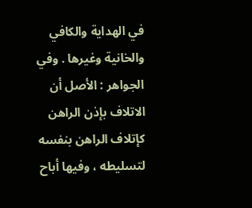في الهداية والكافي والخانية وغيرها . وفي الجواهر : الأصل أن الاتلاف بإذن الراهن كإتلاف الراهن بنفسه لتسليطه ، وفيها أباح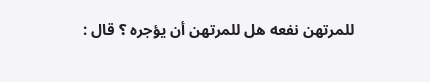للمرتهن نفعه هل للمرتهن أن يؤجره ؟ قال :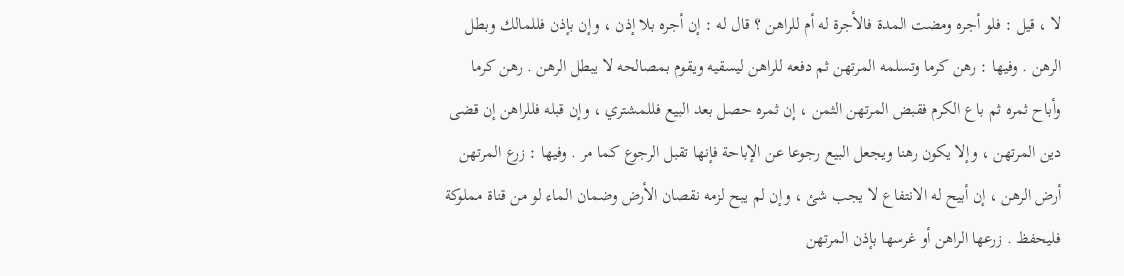لا ، قيل : فلو أجره ومضت المدة فالأجرة له أم للراهن ؟ قال له : إن أجره بلا إذن ، وإن بإذن فللمالك وبطل الرهن . وفيها : رهن كرما وتسلمه المرتهن ثم دفعه للراهن ليسقيه ويقوم بمصالحه لا يبطل الرهن . رهن كرما وأباح ثمره ثم باع الكرم فقبض المرتهن الثمن ، إن ثمره حصل بعد البيع فللمشتري ، وإن قبله فللراهن إن قضى دين المرتهن ، وإلا يكون رهنا ويجعل البيع رجوعا عن الإباحة فإنها تقبل الرجوع كما مر . وفيها : زرع المرتهن أرض الرهن ، إن أبيح له الانتفاع لا يجب شئ ، وإن لم يبح لزمه نقصان الأرض وضمان الماء لو من قناة مملوكة فليحفظ . زرعها الراهن أو غرسها بإذن المرتهن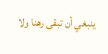ينبغي أن تبقى رهنا ولا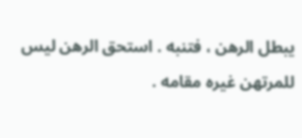يبطل الرهن ، فتنبه . استحق الرهن ليس للمرتهن غيره مقامه .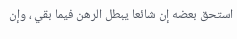استحق بعضه إن شائعا يبطل الرهن فيما بقي ، وإن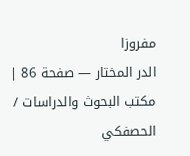مفروزا
الدر المختار — صفحة 86 | مكتب البحوث والدراسات / الحصفكي